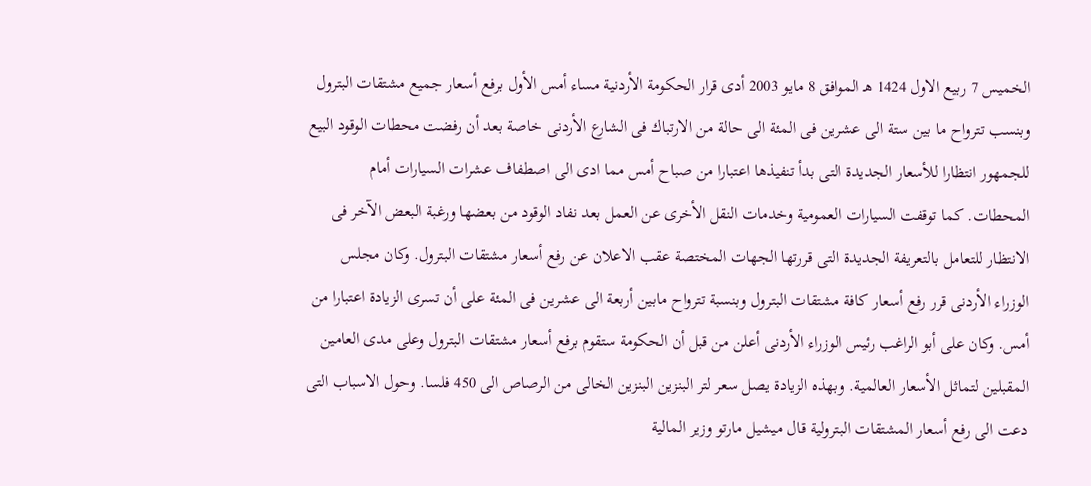الخميس 7 ربيع الاول 1424 هـ الموافق 8 مايو 2003 أدى قرار الحكومة الأردنية مساء أمس الأول برفع أسعار جميع مشتقات البترول وبنسب تترواح ما بين ستة الى عشرين فى المئة الى حالة من الارتباك فى الشارع الأردنى خاصة بعد أن رفضت محطات الوقود البيع للجمهور انتظارا للأسعار الجديدة التى بدأ تنفيذها اعتبارا من صباح أمس مما ادى الى اصطفاف عشرات السيارات أمام المحطات. كما توقفت السيارات العمومية وخدمات النقل الأخرى عن العمل بعد نفاد الوقود من بعضها ورغبة البعض الآخر فى الانتظار للتعامل بالتعريفة الجديدة التى قررتها الجهات المختصة عقب الاعلان عن رفع أسعار مشتقات البترول. وكان مجلس الوزراء الأردنى قرر رفع أسعار كافة مشتقات البترول وبنسبة تترواح مابين أربعة الى عشرين فى المئة على أن تسرى الزيادة اعتبارا من أمس. وكان على أبو الراغب رئيس الوزراء الأردنى أعلن من قبل أن الحكومة ستقوم برفع أسعار مشتقات البترول وعلى مدى العامين المقبلين لتماثل الأسعار العالمية. وبهذه الزيادة يصل سعر لتر البنزين البنزين الخالى من الرصاص الى 450 فلسا. وحول الاسباب التى دعت الى رفع أسعار المشتقات البترولية قال ميشيل مارتو وزير المالية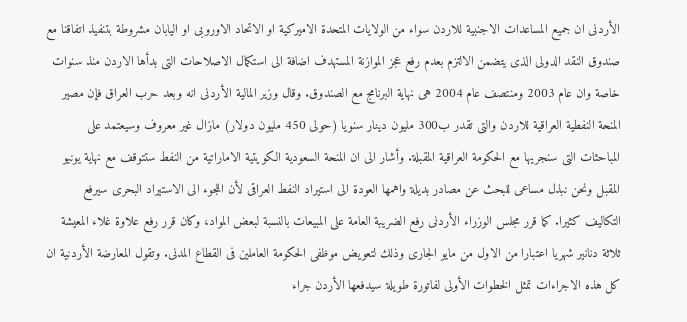الأردنى ان جميع المساعدات الاجنبية للاردن سواء من الولايات المتحدة الاميركية او الاتحاد الاوروبى او اليابان مشروطة بتنفيذ اتفاقنا مع صندوق النقد الدولى الذى يتضمن الالتزم بعدم رفع عجز الموازنة المستهدف اضافة الى استكمال الاصلاحات التى بدأها الاردن منذ سنوات خاصة وان عام 2003 ومنتصف عام 2004 هى نهاية البرنامج مع الصندوق. وقال وزير المالية الأردنى انه وبعد حرب العراق فإن مصير المنحة النفطية العراقية للاردن والتى تقدر ب300 مليون دينار سنويا (حولى 450 مليون دولار) مازال غير معروف وسيعتمد على المباحثات التى سنجريها مع الحكومة العراقية المقبلة. وأشار الى ان المنحة السعودية الكويتية الاماراتية من النفط ستتوقف مع نهاية يونيو المقبل ونحن نبذل مساعى للبحث عن مصادر بديلة واهمها العودة الى استيراد النفط العراقى لأن اللجوء الى الاستيراد البحرى سيرفع التكاليف كثيرا. كما قرر مجلس الوزراء الأردنى رفع الضريبة العامة على المبيعات بالنسبة لبعض المواد، وكان قرر رفع علاوة غلاء المعيشة ثلاثة دنانير شهريا اعتبارا من الاول من مايو الجارى وذلك لتعويض موظفى الحكومة العاملين فى القطاع المدنى. وتقول المعارضة الأردنية ان كل هذه الاجراءات تمثل الخطوات الأولى لفاتورة طويلة سيدفعها الأردن جراء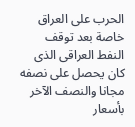الحرب على العراق خاصة بعد توقف النفط العراقى الذى كان يحصل على نصفه مجانا والنصف الآخر بأسعار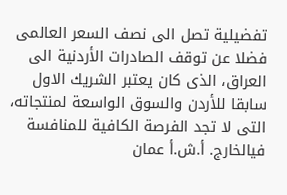تفضيلية تصل الى نصف السعر العالمى فضلا عن توقف الصادرات الأردنية الى العراق، الذى كان يعتبر الشريك الاول سابقا للأردن والسوق الواسعة لمنتجاته، التى لا تجد الفرصة الكافية للمنافسة فيالخارج. أ.ش.أ عمان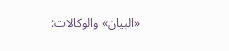«البيان» والوكالات: